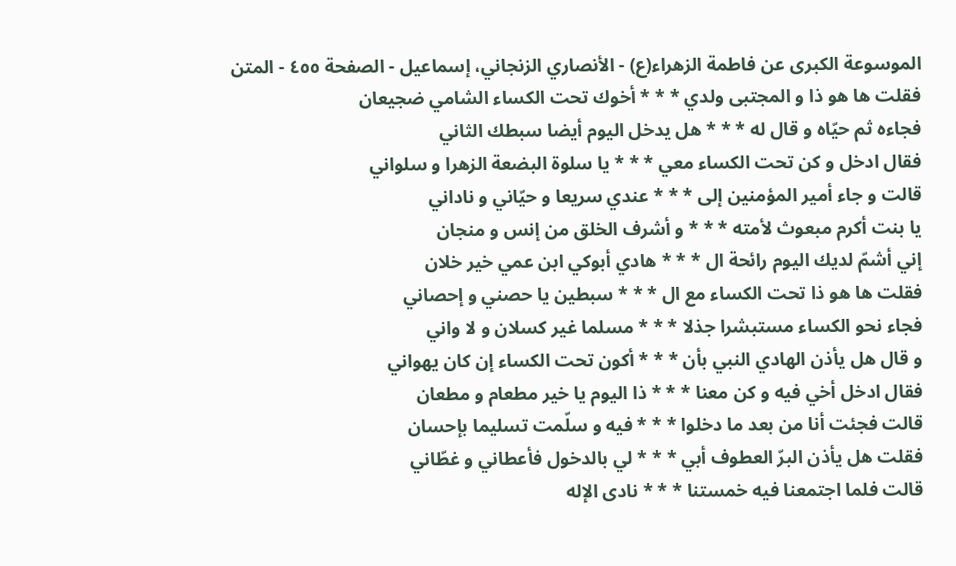الموسوعة الكبرى عن فاطمة الزهراء(ع) - الأنصاري الزنجاني، إسماعيل - الصفحة ٤٥٥ - المتن
فقلت ها هو ذا و المجتبى ولدي * * * أخوك تحت الكساء الشامي ضجيعان
فجاءه ثم حيّاه و قال له * * * هل يدخل اليوم أيضا سبطك الثاني
فقال ادخل و كن تحت الكساء معي * * * يا سلوة البضعة الزهرا و سلواني
قالت و جاء أمير المؤمنين إلى * * * عندي سريعا و حيّاني و ناداني
يا بنت أكرم مبعوث لأمته * * * و أشرف الخلق من إنس و منجان
إني أشمّ لديك اليوم رائحة ال * * * هادي أبوكي ابن عمي خير خلان
فقلت ها هو ذا تحت الكساء مع ال * * * سبطين يا حصني و إحصاني
فجاء نحو الكساء مستبشرا جذلا * * * مسلما غير كسلان و لا واني
و قال هل يأذن الهادي النبي بأن * * * أكون تحت الكساء إن كان يهواني
فقال ادخل أخي فيه و كن معنا * * * ذا اليوم يا خير مطعام و مطعان
قالت فجئت أنا من بعد ما دخلوا * * * فيه و سلّمت تسليما بإحسان
فقلت هل يأذن البرّ العطوف أبي * * * لي بالدخول فأعطاني و غطّاني
قالت فلما اجتمعنا فيه خمستنا * * * نادى الإله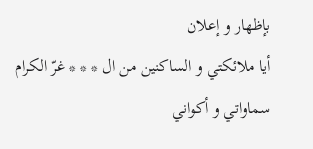بإظهار و إعلان
أيا ملائكتي و الساكنين من ال * * * غرّ الكرام سماواتي و أكواني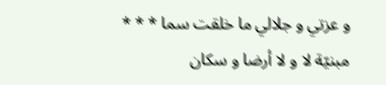و عزتي و جلالي ما خلقت سما * * * مبنيّة لا و لا أرضا و سكان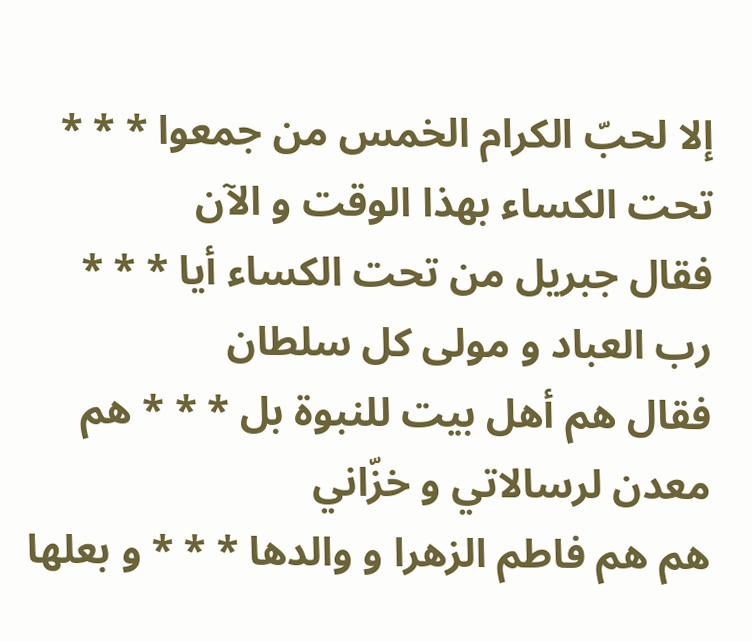إلا لحبّ الكرام الخمس من جمعوا * * * تحت الكساء بهذا الوقت و الآن
فقال جبريل من تحت الكساء أيا * * * رب العباد و مولى كل سلطان
فقال هم أهل بيت للنبوة بل * * * هم معدن لرسالاتي و خزّاني
هم هم فاطم الزهرا و والدها * * * و بعلها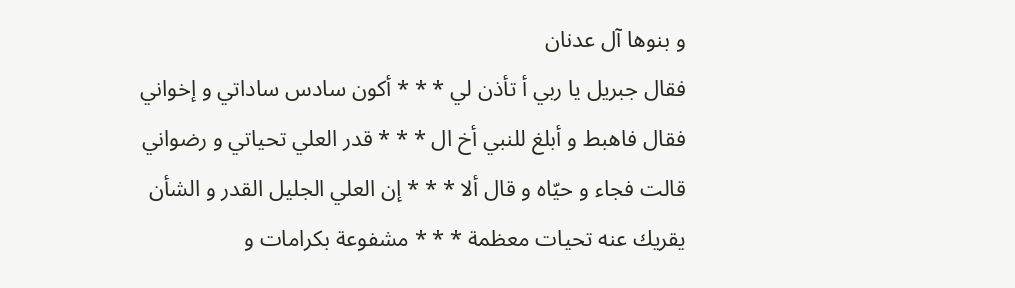و بنوها آل عدنان
فقال جبريل يا ربي أ تأذن لي * * * أكون سادس ساداتي و إخواني
فقال فاهبط و أبلغ للنبي أخ ال * * * قدر العلي تحياتي و رضواني
قالت فجاء و حيّاه و قال ألا * * * إن العلي الجليل القدر و الشأن
يقريك عنه تحيات معظمة * * * مشفوعة بكرامات و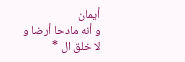أيمان
و أنه مادحا أرضا و لا خلق ال *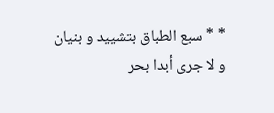* * سبع الطباق بتشييد و بنيان
و لا جرى أبدا بحر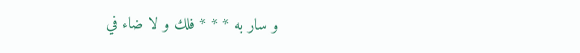و سار به * * * فلك و لا ضاء في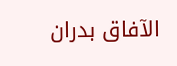الآفاق بدران